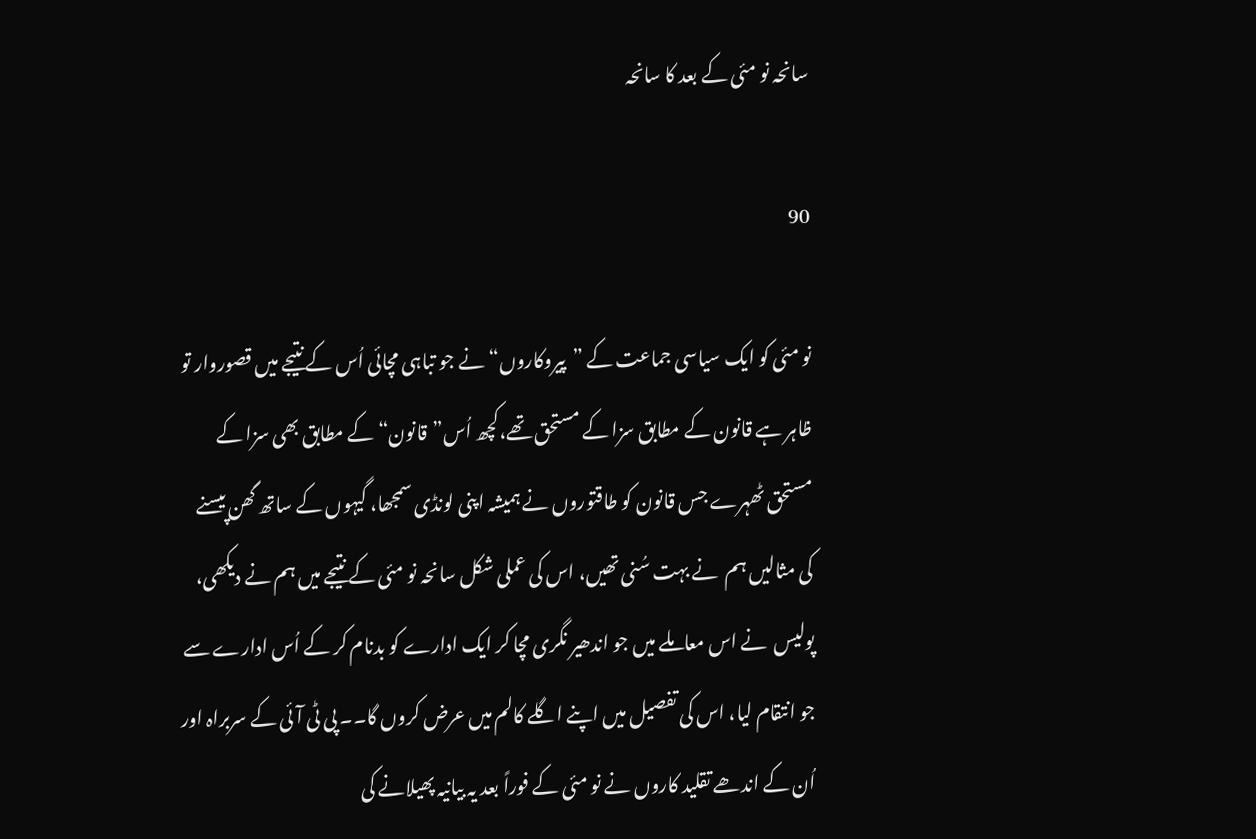سانحہ نو مئی کے بعد کا سانحہ

90

نو مئی کو ایک سیاسی جماعت کے ”پیروکاروں“ نے جو تباہی مچائی اُس کے نتیجے میں قصوروار تو ظاہر ہے قانون کے مطابق سزا کے مستحق تھے،کچھ اُس”قانون“ کے مطابق بھی سزا کے مستحق ٹھہرے جس قانون کو طاقتوروں نے ہمیشہ اپنی لونڈی سمجھا، گیہوں کے ساتھ گھن پیسنے کی مثالیں ہم  نے بہت سُنی تھیں، اس کی عملی شکل سانحہ نو مئی کے نتیجے میں ہم نے دیکھی، پولیس  نے اس معاملے میں جو اندھیر نگری مچا کر ایک ادارے کو بدنام کر کے اُس ادارے سے جو انتقام لیا، اس کی تفصیل میں اپنے اگلے کالم میں عرض کروں گا۔۔ پی ٹی آئی کے سربراہ اور اُن کے اندھے تقلید کاروں نے نو مئی کے فوراً بعد یہ بیانیہ پھیلانے کی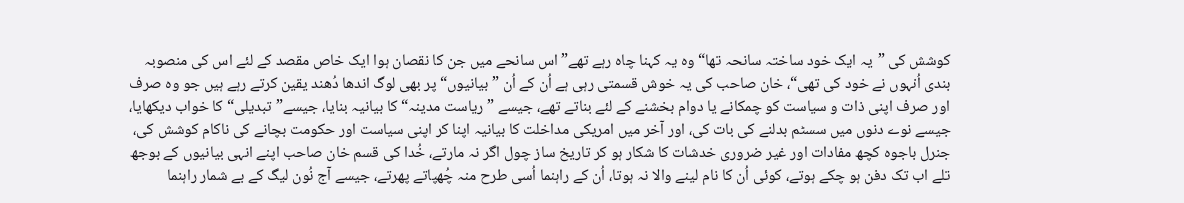کوشش کی ”یہ ایک خود ساختہ سانحہ تھا“ وہ یہ کہنا چاہ رہے تھے”اس سانحے میں جن کا نقصان ہوا ایک خاص مقصد کے لئے اس کی منصوبہ بندی اُنہوں نے خود کی تھی“، خان صاحب کی یہ خوش قسمتی رہی ہے اُن کے اُن ”بیانیوں“ پر بھی لوگ اندھا دُھند یقین کرتے رہے ہیں جو وہ صرف اور صرف اپنی ذات و سیاست کو چمکانے یا دوام بخشنے کے لئے بناتے تھے، جیسے ”ریاست مدینہ“ کا بیانیہ بنایا، جیسے”تبدیلی“ کا خواب دیکھایا، جیسے نوے دنوں میں سسٹم بدلنے کی بات کی، اور آخر میں امریکی مداخلت کا بیانیہ اپنا کر اپنی سیاست اور حکومت بچانے کی ناکام کوشش کی، جنرل باجوہ کچھ مفادات اور غیر ضروری خدشات کا شکار ہو کر تاریخ ساز چول اگر نہ مارتے، خُدا کی قسم خان صاحب اپنے انہی بیانیوں کے بوجھ تلے اب تک دفن ہو چکے ہوتے، کوئی اُن کا نام لینے والا نہ ہوتا، اُن کے راہنما اُسی طرح منہ چُھپاتے پھرتے، جیسے آج نُون لیگ کے بے شمار راہنما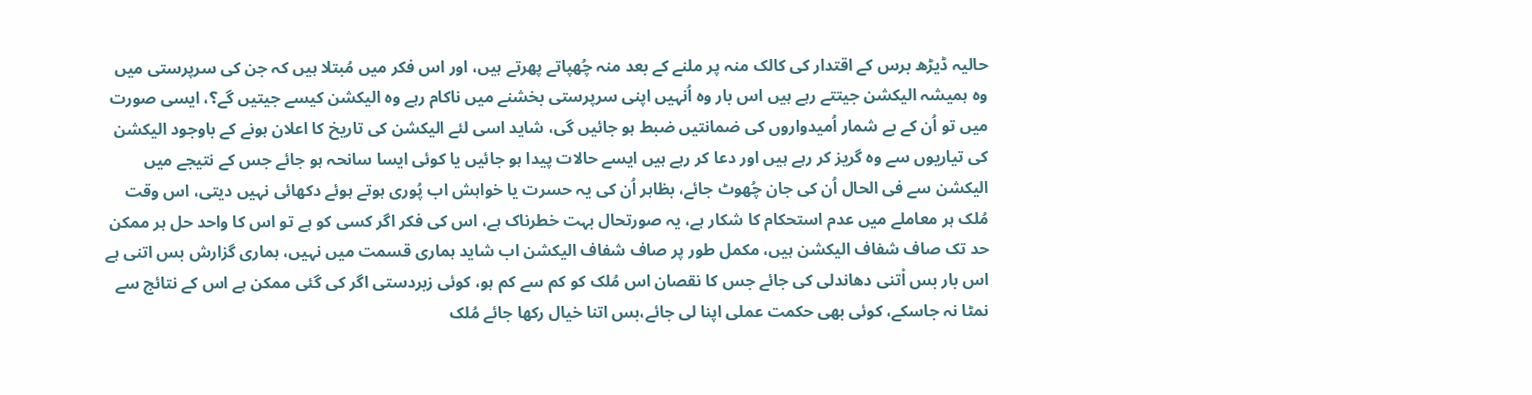حالیہ ڈیڑھ برس کے اقتدار کی کالک منہ پر ملنے کے بعد منہ چُھپاتے پھرتے ہیں، اور اس فکر میں مُبتلا ہیں کہ جن کی سرپرستی میں وہ ہمیشہ الیکشن جیتتے رہے ہیں اس بار وہ اُنہیں اپنی سرپرستی بخشنے میں ناکام رہے وہ الیکشن کیسے جیتیں گے؟، ایسی صورت میں تو اُن کے بے شمار اُمیدواروں کی ضمانتیں ضبط ہو جائیں گی، شاید اسی لئے الیکشن کی تاریخ کا اعلان ہونے کے باوجود الیکشن کی تیاریوں سے وہ گریز کر رہے ہیں اور دعا کر رہے ہیں ایسے حالات پیدا ہو جائیں یا کوئی ایسا سانحہ ہو جائے جس کے نتیجے میں الیکشن سے فی الحال اُن کی جان چُھوٹ جائے، بظاہر اُن کی یہ حسرت یا خواہش اب پُوری ہوتے ہوئے دکھائی نہیں دیتی، اس وقت مُلک ہر معاملے میں عدم استحکام کا شکار ہے، یہ صورتحال بہت خطرناک ہے، اس کی فکر اگر کسی کو ہے تو اس کا واحد حل ہر ممکن حد تک صاف شفاف الیکشن ہیں، مکمل طور پر صاف شفاف الیکشن اب شاید ہماری قسمت میں نہیں، ہماری گزارش بس اتنی ہے اس بار بس اْتنی دھاندلی کی جائے جس کا نقصان اس مُلک کو کم سے کم ہو، کوئی زبردستی اگر کی گئی ممکن ہے اس کے نتائج سے نمٹا نہ جاسکے، کوئی بھی حکمت عملی اپنا لی جائے،بس اتنا خیال رکھا جائے مُلک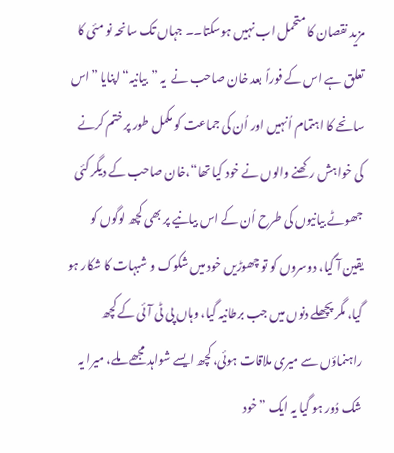مزید نقصان کا متحمل اب نہیں ہوسکتا۔۔ جہاں تک سانحہ نو مئی کا تعلق ہے اس کے فوراً بعد خان صاحب نے  یہ ”بیانیہ“ اپنایا ”اس سانحے کا اہتمام اُنہیں اور اُن کی جماعت کو مکمل طور پر ختم کرنے کی خواہش رکھنے والوں نے خود کیا تھا“،خان صاحب کے دیگر کئی جھوٹے بیانیوں کی طرح اُن کے اس بیانیے پر بھی کچھ لوگوں کو یقین آ گیا، دوسروں کو تو چھوڑیں خود میں شکوک و شبہات کا شکار ہو گیا، مگر پچھلے دنوں میں جب برطانیہ گیا، وہاں پی ٹی آئی کے کچھ راہنماؤں سے میری ملاقات ہوئی، کچھ ایسے شواہد مجھے ملے، میرا یہ شک دُور ہو گیا یہ ایک ”خود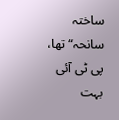ساختہ سانحہ“ تھا، پی ٹی آئی بہت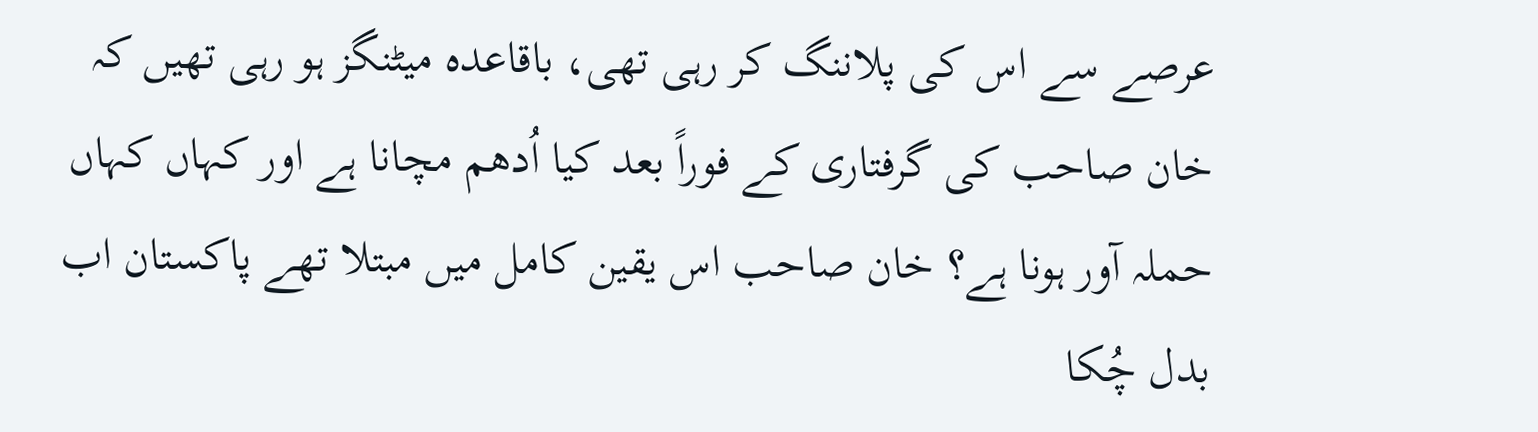عرصے سے اس کی پلاننگ کر رہی تھی، باقاعدہ میٹنگز ہو رہی تھیں کہ خان صاحب کی گرفتاری کے فوراً بعد کیا اُدھم مچانا ہے اور کہاں کہاں حملہ آور ہونا ہے؟ خان صاحب اس یقین کامل میں مبتلا تھے پاکستان اب بدل چُکا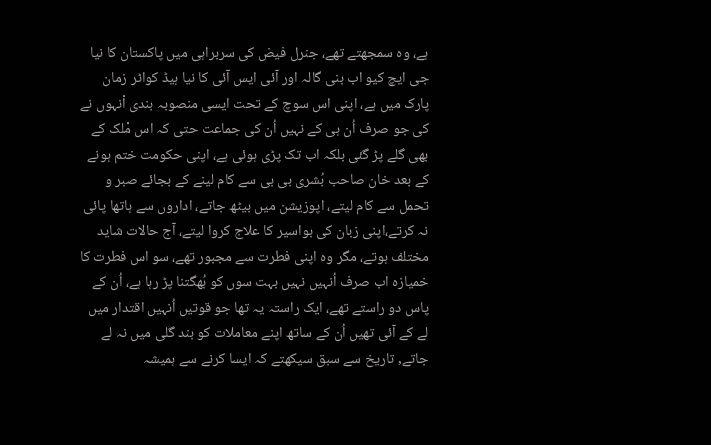ہے، وہ سمجھتے تھے، جنرل فیض کی سربراہی میں پاکستان کا نیا جی ایچ کیو اب بنی گالہ اور آئی ایس آئی کا نیا ہیڈ کواٹر زمان پارک میں ہے، اپنی اس سوچ کے تحت ایسی منصوبہ بندی اْنہوں نے کی جو صرف اُن ہی کے نہیں اُن کی جماعت حتی کہ اس مْلک کے بھی گلے پڑ گئی بلکہ اب تک پڑی ہوئی ہے، اپنی حکومت ختم ہونے کے بعد خان صاحب بُشری بی بی سے کام لینے کے بجائے صبر و تحمل سے کام لیتے، اپوزیشن میں بیٹھ جاتے، اداروں سے ہاتھا پائی نہ کرتے،اپنی زبان کی بواسیر کا علاج کروا لیتے، آج حالات شاید مختلف ہوتے، مگر وہ اپنی فطرت سے مجبور تھے، سو اس فطرت کا خمیازہ اب صرف اُنہیں نہیں بہت سوں کو بُھگتنا پڑ رہا ہے، اُن کے پاس دو راستے تھے، ایک راستہ یہ تھا جو قوتیں اُنہیں اقتدار میں لے کے آئی تھیں اُن کے ساتھ اپنے معاملات کو بند گلی میں نہ لے جاتے, تاریخ سے سبق سیکھتے کہ ایسا کرنے سے ہمیشہ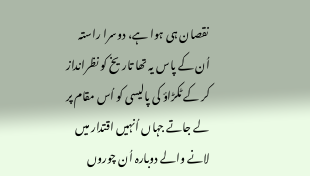نقصان ہی ہوا ہے، دوسرا راستہ اُن کے پاس یہ تھا تاریخ کو نظرانداز کر کے ٹکڑاؤ کی پالیسی کو اُس مقام پر لے جاتے جہاں اُنہیں اقتدار میں لانے والے دوبارہ اُن چوروں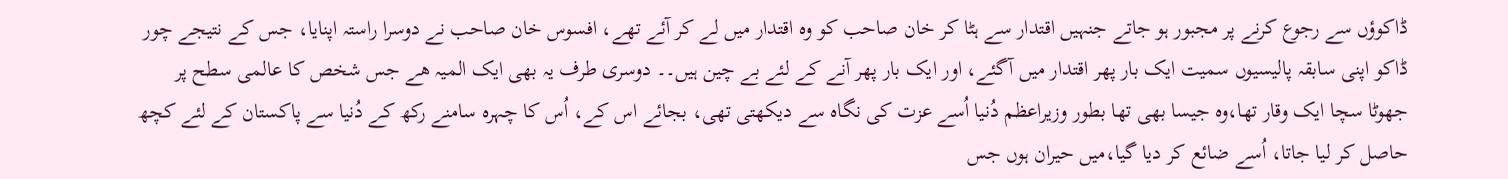ڈاکوؤں سے رجوع کرنے پر مجبور ہو جاتے جنہیں اقتدار سے ہٹا کر خان صاحب کو وہ اقتدار میں لے کر آئے تھے، افسوس خان صاحب نے دوسرا راستہ اپنایا، جس کے نتیجے چور ڈاکو اپنی سابقہ پالیسیوں سمیت ایک بار پھر اقتدار میں آگئے، اور ایک بار پھر آنے کے لئے بے چین ہیں۔۔ دوسری طرف یہ بھی ایک المیہ ھے جس شخص کا عالمی سطح پر جھوٹا سچا ایک وقار تھا،وہ جیسا بھی تھا بطور وزیراعظم دُنیا اُسے عزت کی نگاہ سے دیکھتی تھی، بجائے اس کے، اُس کا چہرہ سامنے رکھ کے دُنیا سے پاکستان کے لئے کچھ حاصل کر لیا جاتا، اُسے ضائع کر دیا گیا،میں حیران ہوں جس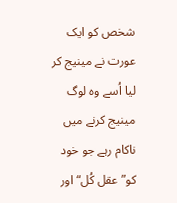شخص کو ایک عورت نے مینیج کر لیا اُسے وہ لوگ مینیج کرنے میں ناکام رہے جو خود کو”عقل کُل“ اور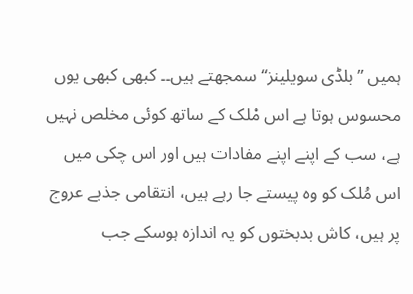ہمیں ”بلڈی سویلینز“ سمجھتے ہیں۔۔ کبھی کبھی یوں محسوس ہوتا ہے اس مْلک کے ساتھ کوئی مخلص نہیں ہے، سب کے اپنے اپنے مفادات ہیں اور اس چکی میں اس مُلک کو وہ پیستے جا رہے ہیں، انتقامی جذبے عروج پر ہیں، کاش بدبختوں کو یہ اندازہ ہوسکے جب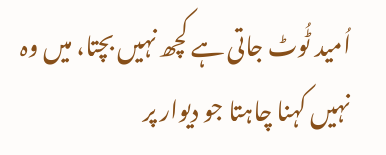اُمید ٹُوٹ جاتی ہے کچھ نہیں بچتا، میں وہ نہیں کہنا چاہتا جو دیوار پر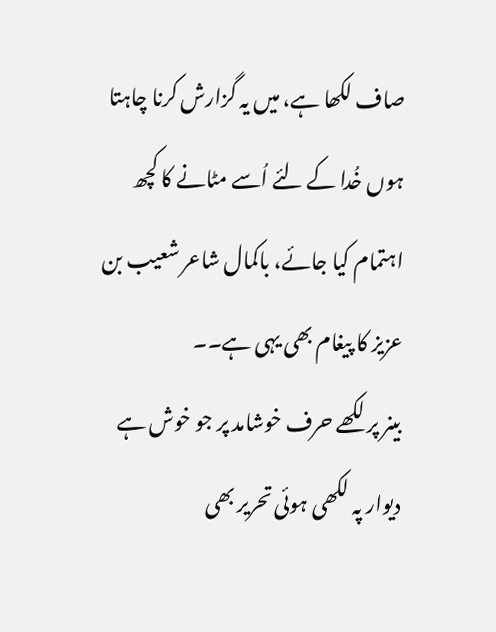صاف لکھا ہے، میں یہ گزارش کرنا چاہتا ہوں خُدا کے لئے اُسے مٹانے کا کچھ اہتمام کیا جائے، باکمال شاعر شعیب بن عزیز کا پیغام بھی یہی ہے۔۔
بینر پر لکھے حرف خوشامد پر جو خوش ہے
دیوار پہ لکھی ہوئی تحریر بھی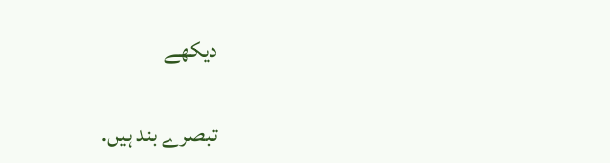دیکھے

تبصرے بند ہیں.